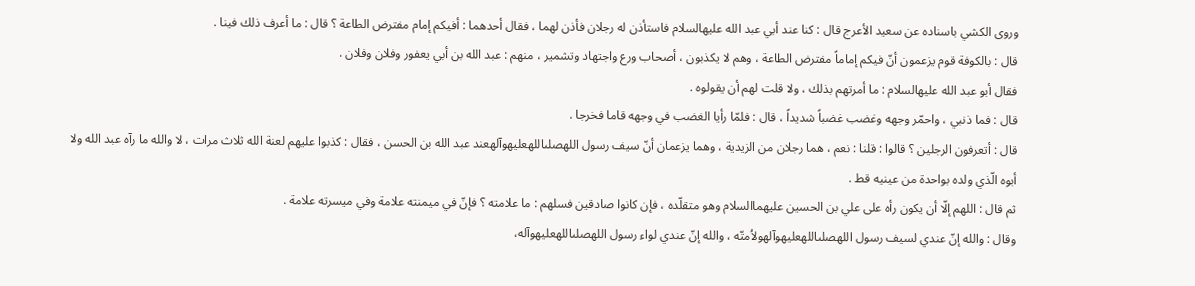وروى الكشي باسناده عن سعيد الأعرج قال : كنا عند أبي عبد الله عليهالسلام فاستأذن له رجلان فأذن لهما ، فقال أحدهما : أفيكم إمام مفترض الطاعة ؟ قال : ما أعرف ذلك فينا .
قال : بالكوفة قوم يزعمون أنّ فيكم إماماً مفترض الطاعة ، وهم لا يكذبون ، أصحاب ورع واجتهاد وتشمير ، منهم : عبد الله بن أبي يعفور وفلان وفلان .
فقال أبو عبد الله عليهالسلام : ما أمرتهم بذلك ، ولا قلت لهم أن يقولوه .
قال : فما ذنبي ، واحمّر وجهه وغضب غضباً شديداً ، قال : فلمّا رأيا الغضب في وجهه قاما فخرجا .
قال : أتعرفون الرجلين ؟ قالوا : قلنا : نعم ، هما رجلان من الزيدية ، وهما يزعمان أنّ سيف رسول اللهصلىاللهعليهوآلهعند عبد الله بن الحسن ، فقال : كذبوا عليهم لعنة الله ثلاث مرات ، لا والله ما رآه عبد الله ولا أبوه الّذي ولده بواحدة من عينيه قط .
ثم قال : اللهم إلّا أن يكون رأه على علي بن الحسين عليهماالسلام وهو متقلّده ، فإن كانوا صادقين فسلهم : ما علامته ؟ فإنّ في ميمنته علامة وفي ميسرته علامة .
وقال : والله إنّ عندي لسيف رسول اللهصلىاللهعليهوآلهولاُمتّه ، والله إنّ عندي لواء رسول اللهصلىاللهعليهوآله،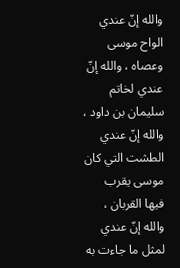والله إنّ عندي الواح موسى وعصاه ، والله إنّ عندي لخاتم سليمان بن داود ، والله إنّ عندي الطشت التي كان موسى يقرب فيها القربان ، والله إنّ عندي لمثل ما جاءت به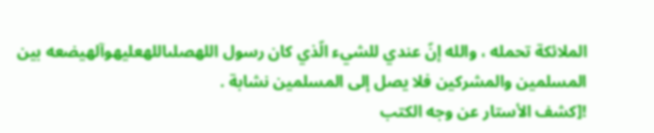الملائكة تحمله ، والله إنّ عندي للشيء الّذي كان رسول اللهصلىاللهعليهوآلهيضعه بين المسلمين والمشركين فلا يصل إلى المسلمين نشابة .
![كشف الأستار عن وجه الكتب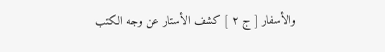والأسفار [ ج ٢ ] كشف الأستار عن وجه الكتب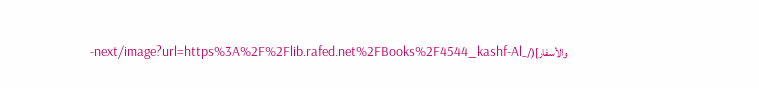والأسفار](/_next/image?url=https%3A%2F%2Flib.rafed.net%2FBooks%2F4544_kashf-Al-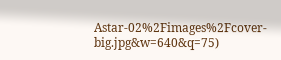Astar-02%2Fimages%2Fcover-big.jpg&w=640&q=75)